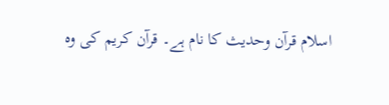اسلام قرآن وحدیث کا نام ہے۔ قرآن کریم کی وہ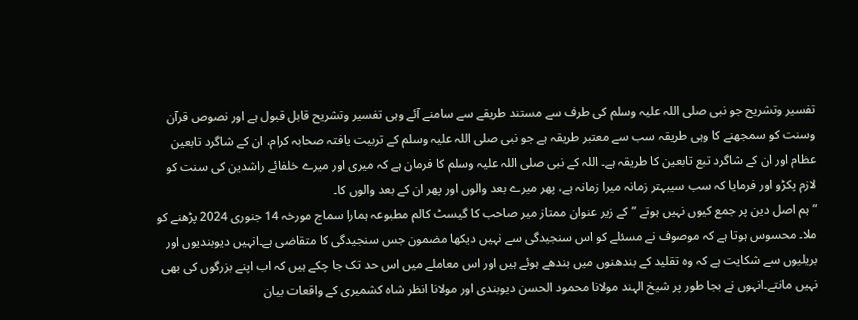تفسیر وتشریح جو نبی صلی اللہ علیہ وسلم کی طرف سے مستند طریقے سے سامنے آئے وہی تفسیر وتشریح قابل قبول ہے اور نصوص قرآن وسنت کو سمجھنے کا وہی طریقہ سب سے معتبر طریقہ ہے جو نبی صلی اللہ علیہ وسلم کے تربیت یافتہ صحابہ کرام، ان کے شاگرد تابعین عظام اور ان کے شاگرد تبع تابعین کا طریقہ ہے۔ اللہ کے نبی صلی اللہ علیہ وسلم کا فرمان ہے کہ میری اور میرے خلفائے راشدین کی سنت کو لازم پکڑو اور فرمایا کہ سب سیبہتر زمانہ میرا زمانہ ہے، پھر میرے بعد والوں اور پھر ان کے بعد والوں کا۔
”ہم اصل دین پر جمع کیوں نہیں ہوتے ” کے زیر عنوان ممتاز میر صاحب کا گیسٹ کالم مطبوعہ ہمارا سماج مورخہ 14 جنوری 2024 پڑھنے کو ملا۔ محسوس ہوتا ہے کہ موصوف نے مسئلے کو اس سنجیدگی سے نہیں دیکھا مضمون جس سنجیدگی کا متقاضی ہے۔انہیں دیوبندیوں اور بریلیوں سے شکایت ہے کہ وہ تقلید کے بندھنوں میں بندھے ہوئے ہیں اور اس معاملے میں اس حد تک جا چکے ہیں کہ اب اپنے بزرگوں کی بھی نہیں مانتے۔انہوں نے بجا طور پر شیخ الہند مولانا محمود الحسن دیوبندی اور مولانا انظر شاہ کشمیری کے واقعات بیان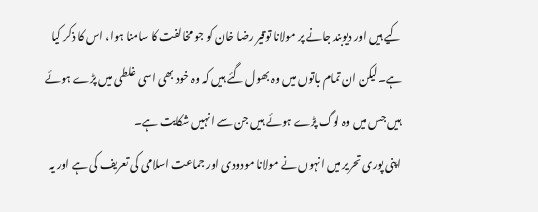کیے ہیں اور دیوبند جانے پر مولانا توقیر رضا خان کو جو مخالفت کا سامنا ہوا، اس کا ذکر کیا ہے۔لیکن ان تمام باتوں میں وہ بھول گئے ہیں کہ وہ خود بھی اسی غلطی میں پڑے ہوئے ہیں جس میں وہ لوگ پڑے ہوئے ہیں جن سے انہیں شکایت ہے۔
اپنی پوری تحریر میں انہوں نے مولانا مودودی اور جماعت اسلامی کی تعریف کی ہے اور یہ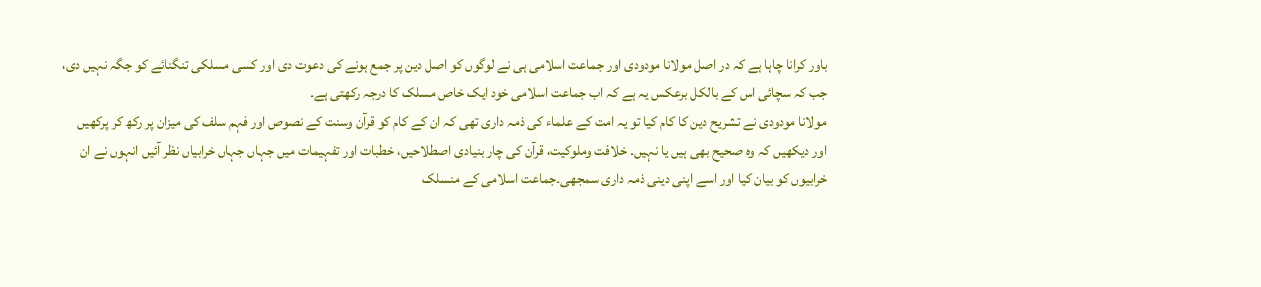باور کرانا چاہا ہے کہ در اصل مولانا مودودی اور جماعت اسلامی ہی نے لوگوں کو اصل دین پر جمع ہونے کی دعوت دی اور کسی مسلکی تنگنائے کو جگہ نہیں دی، جب کہ سچائی اس کے بالکل برعکس یہ ہے کہ اب جماعت اسلامی خود ایک خاص مسلک کا درجہ رکھتی ہے۔
مولانا مودودی نے تشریح دین کا کام کیا تو یہ امت کے علماء کی ذمہ داری تھی کہ ان کے کام کو قرآن وسنت کے نصوص اور فہم سلف کی میزان پر رکھ کر پرکھیں اور دیکھیں کہ وہ صحیح بھی ہیں یا نہیں۔ خلافت وملوکیت، قرآن کی چار بنیادی اصطلاحیں، خطبات اور تفہیمات میں جہاں جہاں خرابیاں نظر آئیں انہوں نے ان خرابیوں کو بیان کیا اور اسے اپنی دینی ذمہ داری سمجھی۔جماعت اسلامی کے منسلک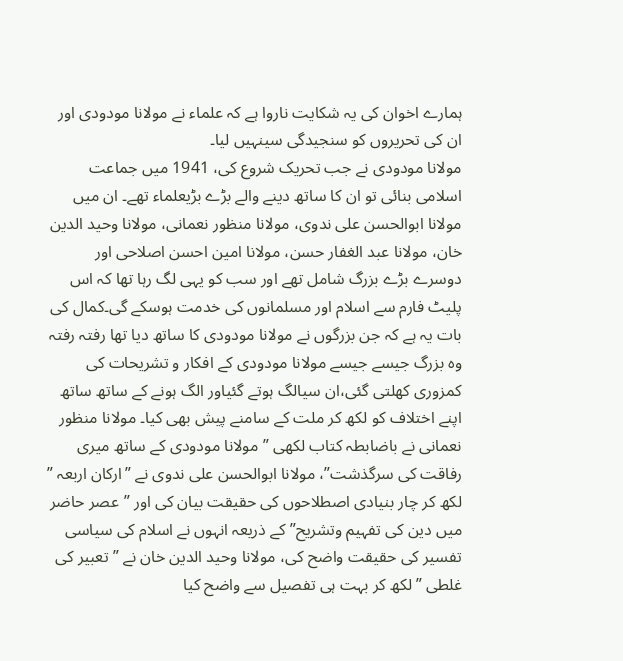ہمارے اخوان کی یہ شکایت ناروا ہے کہ علماء نے مولانا مودودی اور ان کی تحریروں کو سنجیدگی سینہیں لیا۔
مولانا مودودی نے جب تحریک شروع کی، 1941 میں جماعت اسلامی بنائی تو ان کا ساتھ دینے والے بڑے بڑیعلماء تھے۔ ان میں مولانا ابوالحسن علی ندوی، مولانا منظور نعمانی، مولانا وحید الدین خان، مولانا عبد الغفار حسن، مولانا امین احسن اصلاحی اور دوسرے بڑے بزرگ شامل تھے اور سب کو یہی لگ رہا تھا کہ اس پلیٹ فارم سے اسلام اور مسلمانوں کی خدمت ہوسکے گی۔کمال کی بات یہ ہے کہ جن بزرگوں نے مولانا مودودی کا ساتھ دیا تھا رفتہ رفتہ وہ بزرگ جیسے جیسے مولانا مودودی کے افکار و تشریحات کی کمزوری کھلتی گئی،ان سیالگ ہوتے گئیاور الگ ہونے کے ساتھ ساتھ اپنے اختلاف کو لکھ کر ملت کے سامنے پیش بھی کیا۔ مولانا منظور نعمانی نے باضابطہ کتاب لکھی ” مولانا مودودی کے ساتھ میری رفاقت کی سرگذشت”، مولانا ابوالحسن علی ندوی نے ”ارکان اربعہ ” لکھ کر چار بنیادی اصطلاحوں کی حقیقت بیان کی اور ”عصر حاضر میں دین کی تفہیم وتشریح” کے ذریعہ انہوں نے اسلام کی سیاسی تفسیر کی حقیقت واضح کی، مولانا وحید الدین خان نے ” تعبیر کی غلطی ” لکھ کر بہت ہی تفصیل سے واضح کیا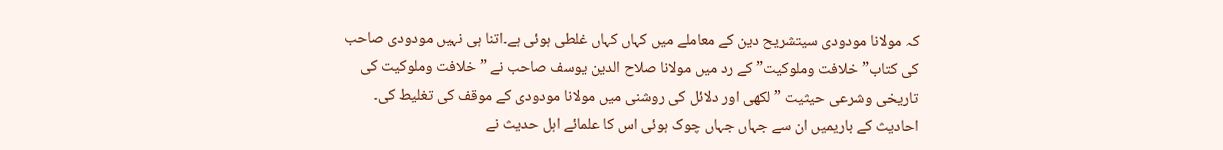کہ مولانا مودودی سیتشریح دین کے معاملے میں کہاں کہاں غلطی ہوئی ہے۔اتنا ہی نہیں مودودی صاحب کی کتاب” خلافت وملوکیت” کے رد میں مولانا صلاح الدین یوسف صاحب نے ” خلافت وملوکیت کی تاریخی وشرعی حیثیت ” لکھی اور دلائل کی روشنی میں مولانا مودودی کے موقف کی تغلیط کی۔ احادیث کے باریمیں ان سے جہاں جہاں چوک ہوئی اس کا علمائے اہل حدیث نے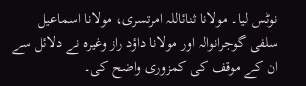نوٹس لیا۔ مولانا ثنائاللہ امرتسری، مولانا اسماعیل سلفی گوجرانوالہ اور مولانا داؤد راز وغیرہ نے دلائل سے ان کے موقف کی کمزوری واضح کی۔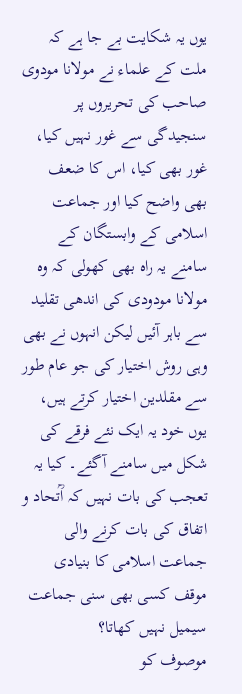یوں یہ شکایت بے جا ہے کہ ملت کے علماء نے مولانا مودوی صاحب کی تحریروں پر سنجیدگی سے غور نہیں کیا، غور بھی کیا، اس کا ضعف بھی واضح کیا اور جماعت اسلامی کے وابستگان کے سامنے یہ راہ بھی کھولی کہ وہ مولانا مودودی کی اندھی تقلید سے باہر آئیں لیکن انہوں نے بھی وہی روش اختیار کی جو عام طور سے مقلدین اختیار کرتے ہیں، یوں خود یہ ایک نئے فرقے کی شکل میں سامنے آگئے۔ کیا یہ تعجب کی بات نہیں کہ اؒتحاد و اتفاق کی بات کرنے والی جماعت اسلامی کا بنیادی موقف کسی بھی سنی جماعت سیمیل نہیں کھاتا؟
موصوف کو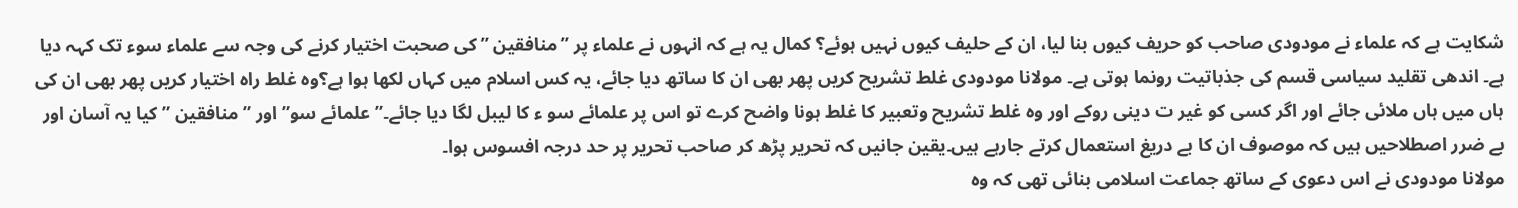شکایت ہے کہ علماء نے مودودی صاحب کو حریف کیوں بنا لیا، ان کے حلیف کیوں نہیں ہوئے؟ کمال یہ ہے کہ انہوں نے علماء پر ”منافقین ”کی صحبت اختیار کرنے کی وجہ سے علماء سوء تک کہہ دیا ہے۔ اندھی تقلید سیاسی قسم کی جذباتیت رونما ہوتی ہے۔ مولانا مودودی غلط تشریح کریں پھر بھی ان کا ساتھ دیا جائے، یہ کس اسلام میں کہاں لکھا ہوا ہے؟وہ غلط راہ اختیار کریں پھر بھی ان کی ہاں میں ہاں ملائی جائے اور اگر کسی کو غیر ت دینی روکے اور وہ غلط تشریح وتعبیر کا غلط ہونا واضح کرے تو اس پر علمائے سو ء کا لیبل لگا دیا جائے۔” علمائے سو” اور ” منافقین ” کیا یہ آسان اور بے ضرر اصطلاحیں ہیں کہ موصوف ان کا بے دریغ استعمال کرتے جارہے ہیں۔یقین جانیں کہ تحریر پڑھ کر صاحب تحریر پر حد درجہ افسوس ہوا۔
مولانا مودودی نے اس دعوی کے ساتھ جماعت اسلامی بنائی تھی کہ وہ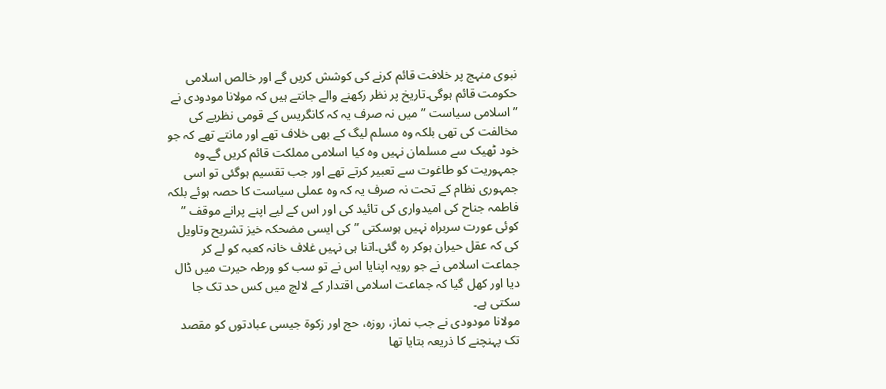نبوی منہج پر خلافت قائم کرنے کی کوشش کریں گے اور خالص اسلامی حکومت قائم ہوگی۔تاریخ پر نظر رکھنے والے جانتے ہیں کہ مولانا مودودی نے ” اسلامی سیاست ” میں نہ صرف یہ کہ کانگریس کے قومی نظریے کی مخالفت کی تھی بلکہ وہ مسلم لیگ کے بھی خلاف تھے اور مانتے تھے کہ جو خود ٹھیک سے مسلمان نہیں وہ کیا اسلامی مملکت قائم کریں گے۔وہ جمہوریت کو طاغوت سے تعبیر کرتے تھے اور جب تقسیم ہوگئی تو اسی جمہوری نظام کے تحت نہ صرف یہ کہ وہ عملی سیاست کا حصہ ہوئے بلکہ فاطمہ جناح کی امیدواری کی تائید کی اور اس کے لیے اپنے پرانے موقف ” کوئی عورت سربراہ نہیں ہوسکتی ” کی ایسی مضحکہ خیز تشریح وتاویل کی کہ عقل حیران ہوکر رہ گئی۔اتنا ہی نہیں غلاف خانہ کعبہ کو لے کر جماعت اسلامی نے جو رویہ اپنایا اس نے تو سب کو ورطہ حیرت میں ڈال دیا اور کھل گیا کہ جماعت اسلامی اقتدار کے لالچ میں کس حد تک جا سکتی ہے۔
مولانا مودودی نے جب نماز، روزہ، حج اور زکوۃ جیسی عبادتوں کو مقصد تک پہنچنے کا ذریعہ بتایا تھا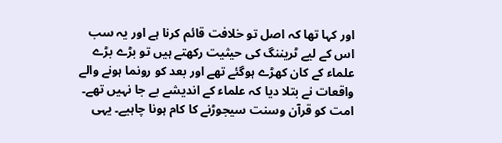اور کہا تھا کہ اصل تو خلافت قائم کرنا ہے اور یہ سب اس کے لیے ٹریننگ کی حیثیت رکھتے ہیں تو بڑے بڑے علماء کے کان کھڑے ہوگئے تھے اور بعد کو رونما ہونے والے واقعات نے بتلا دیا کہ علماء کے اندیشے بے جا نہیں تھے۔
امت کو قرآن وسنت سیجوڑنے کا کام ہونا چاہیے۔ یہی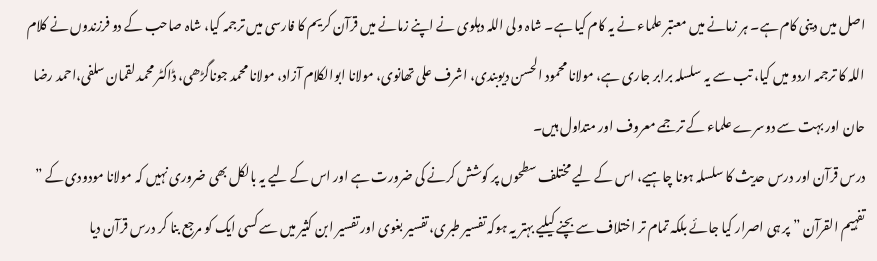اصل میں دینی کام ہے۔ ہر زمانے میں معتبر علماء نے یہ کام کیا ہے۔ شاہ ولی اللہ دہلوی نے اپنے زمانے میں قرآن کریم کا فارسی میں ترجمہ کیا، شاہ صاحب کے دو فرزندوں نے کلام اللہ کا ترجمہ اردو میں کیا، تب سے یہ سلسلہ برابر جاری ہے، مولانا محمود الحسن دیوبندی، اشرف علی تھانوی، مولانا ابوالکلام آزاد، مولانا محمد جوناگڑھی، ڈاکٹر محمد لقمان سلفی،احمد رضا حان اور بہت سے دوسرے علماء کے ترجمے معروف اور متداول ہیں۔
درس قرآن اور درس حدیث کا سلسلہ ہونا چاہیے، اس کے لیے مختلف سطحوں پر کوشش کرنے کی ضرورت ہے اور اس کے لیے یہ بالکل بھی ضروری نہیں کہ مولانا مودودی کے ” تفہیم القرآن ” پر ہی اصرار کیا جائے بلکہ تمام تر اختلاف سے بچنے کیلیے بہتر یہ ہوکہ تفسیر طبری، تفسیر بغوی اور تفسیر ابن کثیر میں سے کسی ایک کو مرجع بنا کر درس قرآن دیا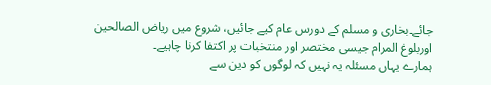جائے۔بخاری و مسلم کے دورس عام کیے جائیں، شروع میں ریاض الصالحین اوربلوغ المرام جیسی مختصر اور منتخبات پر اکتفا کرنا چاہیے۔
ہمارے یہاں مسئلہ یہ نہیں کہ لوگوں کو دین سے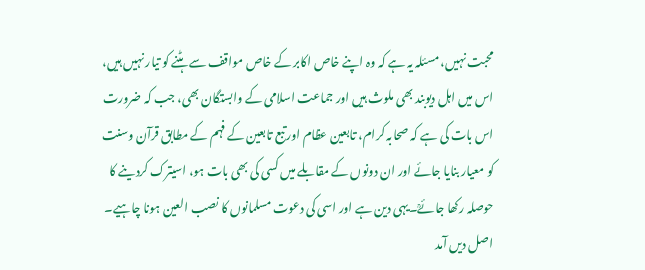محبت نہیں، مسئلہ یہ ہے کہ وہ اپنے خاص اکابر کے خاص مواقف سے ہٹنے کو تیار نہیں ہیں، اس میں اہل دیوبند بھی ملوث ہیں اور جماعت اسلامی کے وابستگان بھی، جب کہ ضرورت اس بات کی ہے کہ صحابہ کرام، تابعین عظام اور تبع تابعین کے فہم کے مطابق قرآن وسنت کو معیار بنایا جائے اور ان دونوں کے مقابلے میں کسی کی بھی بات ہو، اسیترک کردینے کا حوصلہ رکھا جائےؒ۔یہی دین ہے اور اسی کی دعوت مسلمانوں کا نصب العین ہونا چاہیے۔
اصل دیں آمد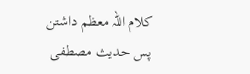کلام اللہ معظم داشتن
پس حدیث مصطفی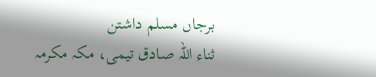برجاں مسلم داشتن
ثناء اللہ صادق تیمی، مکہ مکرمہ